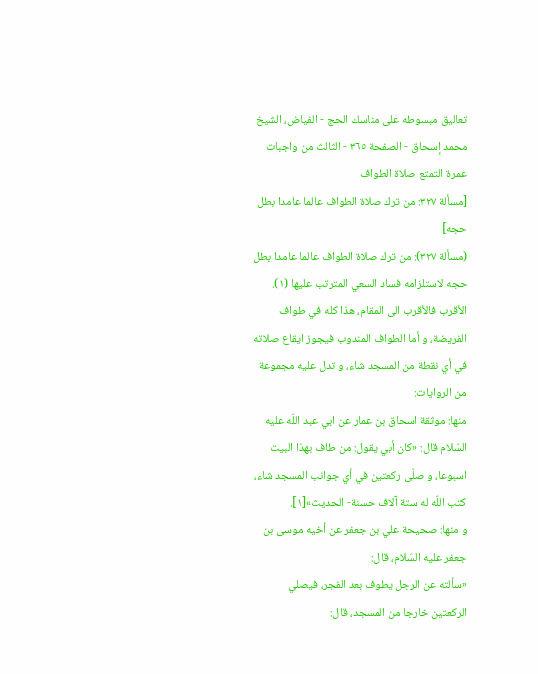تعاليق مبسوطه على مناسك الحج - الفياض، الشيخ محمد إسحاق - الصفحة ٣٦٥ - الثالث من واجبات عمرة التمتع صلاة الطواف
[مسألة ٣٢٧: من ترك صلاة الطواف عالما عامدا بطل حجه]
(مسألة ٣٢٧): من ترك صلاة الطواف عالما عامدا بطل حجه لاستلزامه فساد السعي المترتب عليها (١).
الأقرب فالأقرب الى المقام، هذا كله في طواف الفريضة، و أما الطواف المندوب فيجوز ايقاع صلاته في أي نقطة من المسجد شاء، و تدل عليه مجموعة من الروايات:
منها: موثقة اسحاق بن عمار عن ابي عبد اللّه عليه السّلام قال: «كان أبي يقول: من طاف بهذا البيت اسبوعا، و صلّى ركعتين في أي جوانب المسجد شاء، كتب اللّه له ستة آلاف حسنة- الحديث»[١].
و منها: صحيحة علي بن جعفر عن أخيه موسى بن جعفر عليه السّلام، قال:
«سألته عن الرجل يطوف بعد الفجر، فيصلي الركعتين خارجا من المسجد، قال: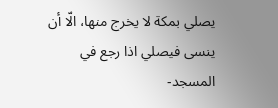يصلي بمكة لا يخرج منها، الّا أن ينسى فيصلي اذا رجع في المسجد-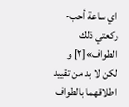اي ساعة أحب- ركعتي ذلك الطواف»[٢] و لكن لا بد من تقييد اطلاقهما بالطواف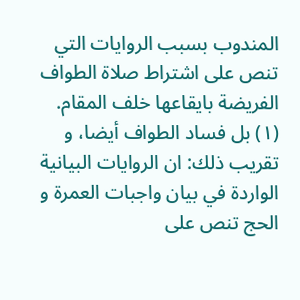المندوب بسبب الروايات التي تنص على اشتراط صلاة الطواف الفريضة بايقاعها خلف المقام.
(١) بل فساد الطواف أيضا، و تقريب ذلك: ان الروايات البيانية الواردة في بيان واجبات العمرة و الحج تنص على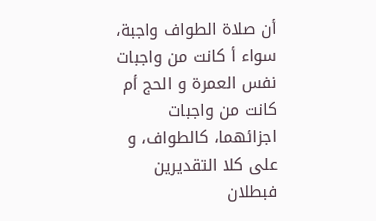أن صلاة الطواف واجبة، سواء أ كانت من واجبات نفس العمرة و الحج أم كانت من واجبات اجزائهما، كالطواف، و على كلا التقديرين فبطلان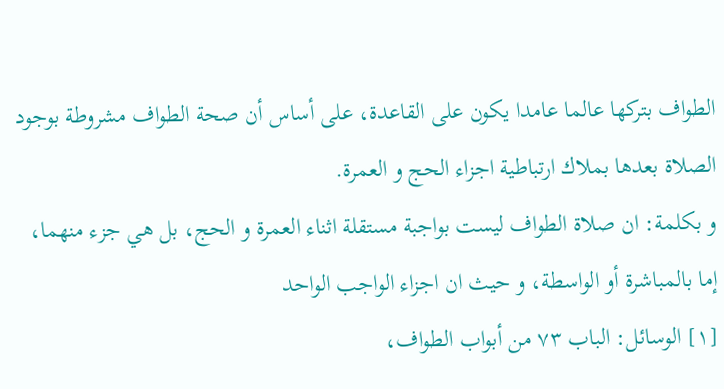الطواف بتركها عالما عامدا يكون على القاعدة، على أساس أن صحة الطواف مشروطة بوجود الصلاة بعدها بملاك ارتباطية اجزاء الحج و العمرة.
و بكلمة: ان صلاة الطواف ليست بواجبة مستقلة اثناء العمرة و الحج، بل هي جزء منهما، إما بالمباشرة أو الواسطة، و حيث ان اجزاء الواجب الواحد
[١] الوسائل: الباب ٧٣ من أبواب الطواف،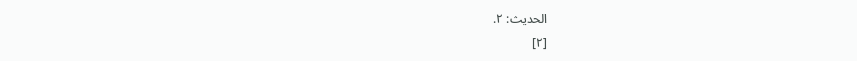الحديث: ٢.
[٢]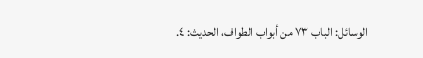الوسائل: الباب ٧٣ من أبواب الطواف، الحديث: ٤.